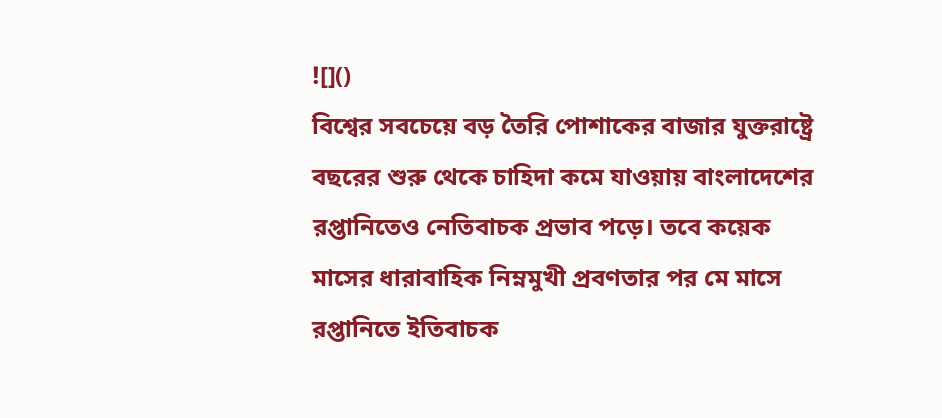![]()
বিশ্বের সবচেয়ে বড় তৈরি পোশাকের বাজার যুক্তরাষ্ট্রে বছরের শুরু থেকে চাহিদা কমে যাওয়ায় বাংলাদেশের রপ্তানিতেও নেতিবাচক প্রভাব পড়ে। তবে কয়েক মাসের ধারাবাহিক নিম্নমুখী প্রবণতার পর মে মাসে রপ্তানিতে ইতিবাচক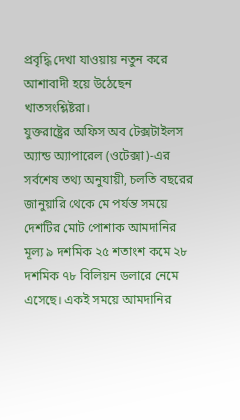প্রবৃদ্ধি দেখা যাওয়ায় নতুন করে আশাবাদী হয়ে উঠেছেন খাতসংশ্লিষ্টরা।
যুক্তরাষ্ট্রের অফিস অব টেক্সটাইলস অ্যান্ড অ্যাপারেল (ওটেক্সা)-এর সর্বশেষ তথ্য অনুযায়ী, চলতি বছরের জানুয়ারি থেকে মে পর্যন্ত সময়ে দেশটির মোট পোশাক আমদানির মূল্য ৯ দশমিক ২৫ শতাংশ কমে ২৮ দশমিক ৭৮ বিলিয়ন ডলারে নেমে এসেছে। একই সময়ে আমদানির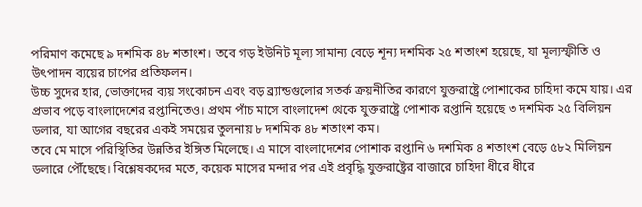পরিমাণ কমেছে ৯ দশমিক ৪৮ শতাংশ। তবে গড় ইউনিট মূল্য সামান্য বেড়ে শূন্য দশমিক ২৫ শতাংশ হয়েছে, যা মূল্যস্ফীতি ও উৎপাদন ব্যয়ের চাপের প্রতিফলন।
উচ্চ সুদের হার, ভোক্তাদের ব্যয় সংকোচন এবং বড় ব্র্যান্ডগুলোর সতর্ক ক্রয়নীতির কারণে যুক্তরাষ্ট্রে পোশাকের চাহিদা কমে যায়। এর প্রভাব পড়ে বাংলাদেশের রপ্তানিতেও। প্রথম পাঁচ মাসে বাংলাদেশ থেকে যুক্তরাষ্ট্রে পোশাক রপ্তানি হয়েছে ৩ দশমিক ২৫ বিলিয়ন ডলার, যা আগের বছরের একই সময়ের তুলনায় ৮ দশমিক ৪৮ শতাংশ কম।
তবে মে মাসে পরিস্থিতির উন্নতির ইঙ্গিত মিলেছে। এ মাসে বাংলাদেশের পোশাক রপ্তানি ৬ দশমিক ৪ শতাংশ বেড়ে ৫৮২ মিলিয়ন ডলারে পৌঁছেছে। বিশ্লেষকদের মতে, কয়েক মাসের মন্দার পর এই প্রবৃদ্ধি যুক্তরাষ্ট্রের বাজারে চাহিদা ধীরে ধীরে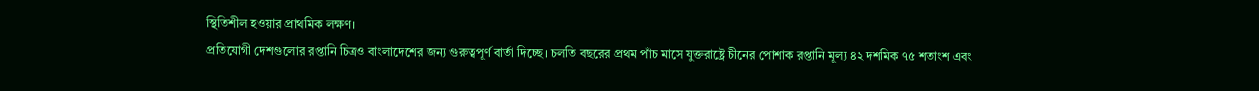স্থিতিশীল হওয়ার প্রাথমিক লক্ষণ।
প্রতিযোগী দেশগুলোর রপ্তানি চিত্রও বাংলাদেশের জন্য গুরুত্বপূর্ণ বার্তা দিচ্ছে। চলতি বছরের প্রথম পাঁচ মাসে যুক্তরাষ্ট্রে চীনের পোশাক রপ্তানি মূল্য ৪২ দশমিক ৭৫ শতাংশ এবং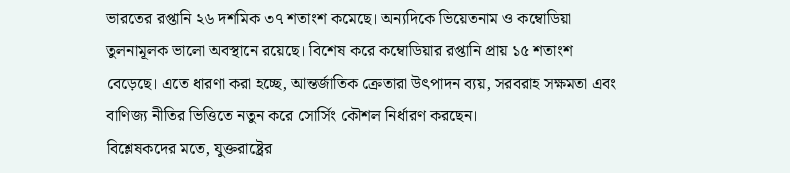ভারতের রপ্তানি ২৬ দশমিক ৩৭ শতাংশ কমেছে। অন্যদিকে ভিয়েতনাম ও কম্বোডিয়া তুলনামূলক ভালো অবস্থানে রয়েছে। বিশেষ করে কম্বোডিয়ার রপ্তানি প্রায় ১৫ শতাংশ বেড়েছে। এতে ধারণা করা হচ্ছে, আন্তর্জাতিক ক্রেতারা উৎপাদন ব্যয়, সরবরাহ সক্ষমতা এবং বাণিজ্য নীতির ভিত্তিতে নতুন করে সোর্সিং কৌশল নির্ধারণ করছেন।
বিশ্লেষকদের মতে, যুক্তরাষ্ট্রের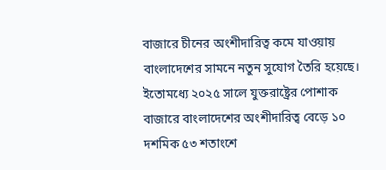বাজারে চীনের অংশীদারিত্ব কমে যাওয়ায় বাংলাদেশের সামনে নতুন সুযোগ তৈরি হয়েছে। ইতোমধ্যে ২০২৫ সালে যুক্তরাষ্ট্রের পোশাক বাজারে বাংলাদেশের অংশীদারিত্ব বেড়ে ১০ দশমিক ৫৩ শতাংশে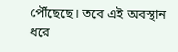পৌঁছেছে। তবে এই অবস্থান ধরে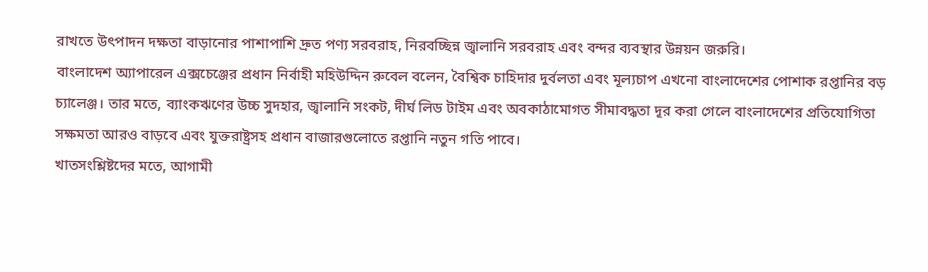রাখতে উৎপাদন দক্ষতা বাড়ানোর পাশাপাশি দ্রুত পণ্য সরবরাহ, নিরবচ্ছিন্ন জ্বালানি সরবরাহ এবং বন্দর ব্যবস্থার উন্নয়ন জরুরি।
বাংলাদেশ অ্যাপারেল এক্সচেঞ্জের প্রধান নির্বাহী মহিউদ্দিন রুবেল বলেন, বৈশ্বিক চাহিদার দুর্বলতা এবং মূল্যচাপ এখনো বাংলাদেশের পোশাক রপ্তানির বড় চ্যালেঞ্জ। তার মতে, ব্যাংকঋণের উচ্চ সুদহার, জ্বালানি সংকট, দীর্ঘ লিড টাইম এবং অবকাঠামোগত সীমাবদ্ধতা দূর করা গেলে বাংলাদেশের প্রতিযোগিতা সক্ষমতা আরও বাড়বে এবং যুক্তরাষ্ট্রসহ প্রধান বাজারগুলোতে রপ্তানি নতুন গতি পাবে।
খাতসংশ্লিষ্টদের মতে, আগামী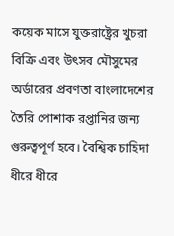কয়েক মাসে যুক্তরাষ্ট্রের খুচরা বিক্রি এবং উৎসব মৌসুমের অর্ডারের প্রবণতা বাংলাদেশের তৈরি পোশাক রপ্তানির জন্য গুরুত্বপূর্ণ হবে। বৈশ্বিক চাহিদা ধীরে ধীরে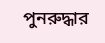পুনরুদ্ধার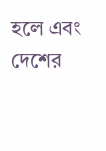হলে এবং দেশের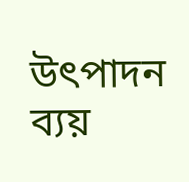উৎপাদন ব্যয়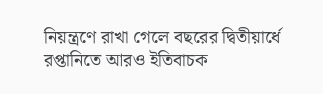নিয়ন্ত্রণে রাখা গেলে বছরের দ্বিতীয়ার্ধে রপ্তানিতে আরও ইতিবাচক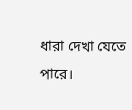ধারা দেখা যেতে পারে।